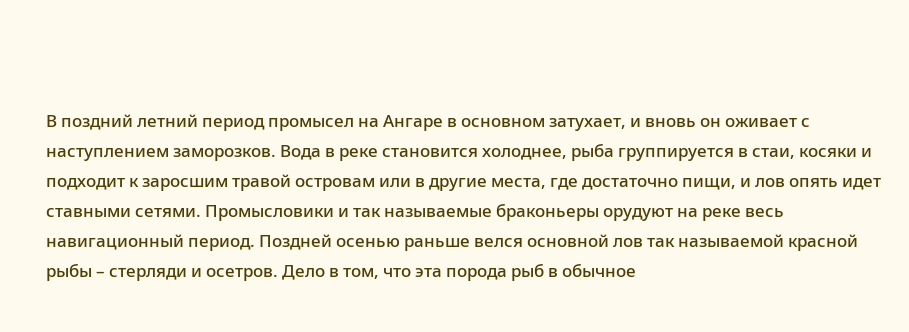В поздний летний период промысел на Ангаре в основном затухает, и вновь он оживает с наступлением заморозков. Вода в реке становится холоднее, рыба группируется в стаи, косяки и подходит к заросшим травой островам или в другие места, где достаточно пищи, и лов опять идет ставными сетями. Промысловики и так называемые браконьеры орудуют на реке весь навигационный период. Поздней осенью раньше велся основной лов так называемой красной рыбы – стерляди и осетров. Дело в том, что эта порода рыб в обычное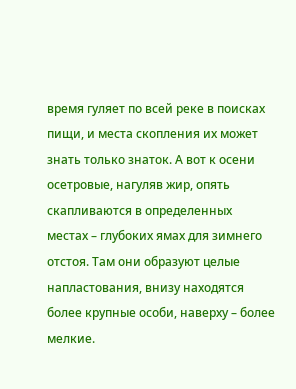время гуляет по всей реке в поисках пищи, и места скопления их может знать только знаток. А вот к осени осетровые, нагуляв жир, опять скапливаются в определенных местах – глубоких ямах для зимнего отстоя. Там они образуют целые напластования, внизу находятся более крупные особи, наверху – более мелкие.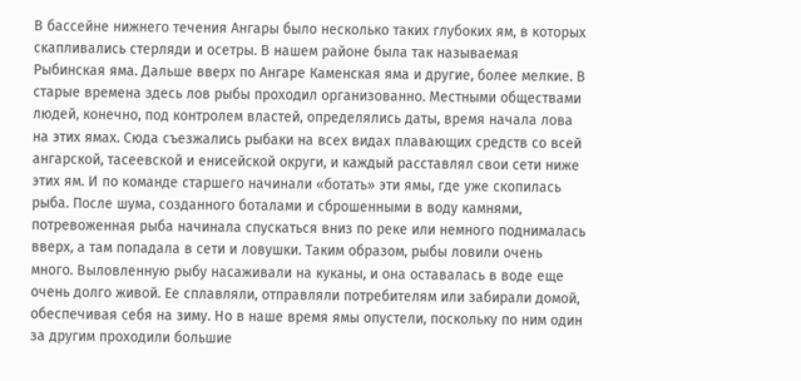В бассейне нижнего течения Ангары было несколько таких глубоких ям, в которых скапливались стерляди и осетры. В нашем районе была так называемая Рыбинская яма. Дальше вверх по Ангаре Каменская яма и другие, более мелкие. В старые времена здесь лов рыбы проходил организованно. Местными обществами людей, конечно, под контролем властей, определялись даты, время начала лова на этих ямах. Сюда съезжались рыбаки на всех видах плавающих средств со всей ангарской, тасеевской и енисейской округи, и каждый расставлял свои сети ниже этих ям. И по команде старшего начинали «ботать» эти ямы, где уже скопилась рыба. После шума, созданного боталами и сброшенными в воду камнями, потревоженная рыба начинала спускаться вниз по реке или немного поднималась вверх, а там попадала в сети и ловушки. Таким образом, рыбы ловили очень много. Выловленную рыбу насаживали на куканы, и она оставалась в воде еще очень долго живой. Ее сплавляли, отправляли потребителям или забирали домой, обеспечивая себя на зиму. Но в наше время ямы опустели, поскольку по ним один за другим проходили большие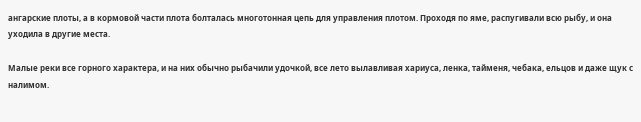ангарские плоты, а в кормовой части плота болталась многотонная цепь для управления плотом. Проходя по яме, распугивали всю рыбу, и она уходила в другие места.

Малые реки все горного характера, и на них обычно рыбачили удочкой, все лето вылавливая хариуса, ленка, тайменя, чебака, ельцов и даже щук с налимом.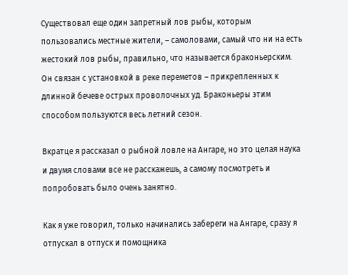Существовал еще один запретный лов рыбы, которым пользовались местные жители, – самоловами, самый что ни на есть жестокий лов рыбы, правильно, что называется браконьерским. Он связан с установкой в реке переметов – прикрепленных к длинной бечеве острых проволочных уд. Браконьеры этим способом пользуются весь летний сезон.

Вкратце я рассказал о рыбной ловле на Ангаре, но это целая наука и двумя словами все не расскажешь, а самому посмотреть и попробовать было очень занятно.

Как я уже говорил, только начинались забереги на Ангаре, сразу я отпускал в отпуск и помощника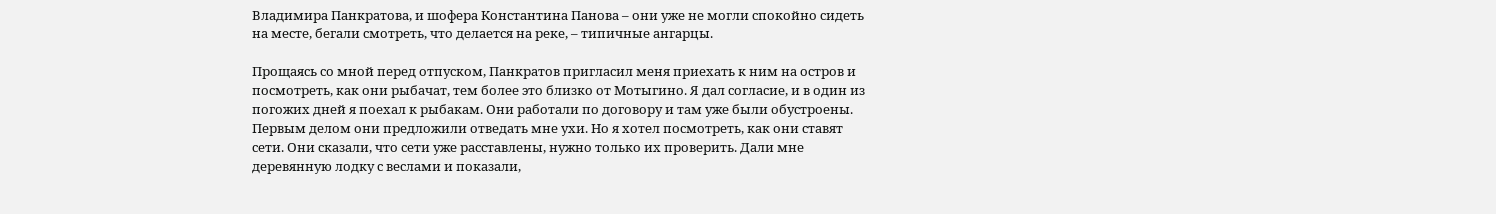Владимира Панкратова, и шофера Константина Панова – они уже не могли спокойно сидеть на месте, бегали смотреть, что делается на реке, – типичные ангарцы.

Прощаясь со мной перед отпуском, Панкратов пригласил меня приехать к ним на остров и посмотреть, как они рыбачат, тем более это близко от Мотыгино. Я дал согласие, и в один из погожих дней я поехал к рыбакам. Они работали по договору и там уже были обустроены. Первым делом они предложили отведать мне ухи. Но я хотел посмотреть, как они ставят сети. Они сказали, что сети уже расставлены, нужно только их проверить. Дали мне деревянную лодку с веслами и показали,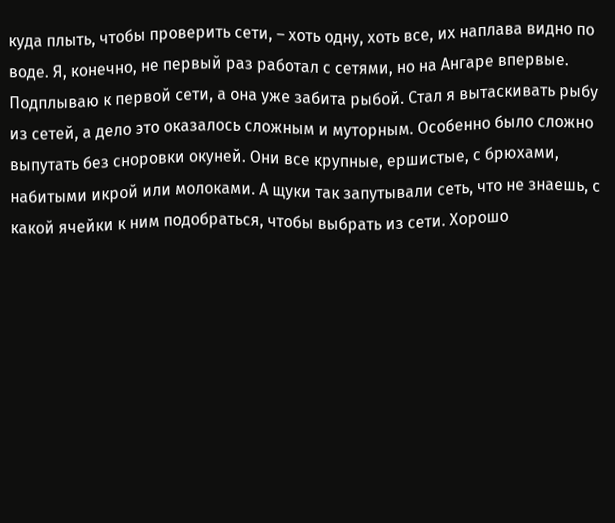куда плыть, чтобы проверить сети, – хоть одну, хоть все, их наплава видно по воде. Я, конечно, не первый раз работал с сетями, но на Ангаре впервые. Подплываю к первой сети, а она уже забита рыбой. Стал я вытаскивать рыбу из сетей, а дело это оказалось сложным и муторным. Особенно было сложно выпутать без сноровки окуней. Они все крупные, ершистые, с брюхами, набитыми икрой или молоками. А щуки так запутывали сеть, что не знаешь, с какой ячейки к ним подобраться, чтобы выбрать из сети. Хорошо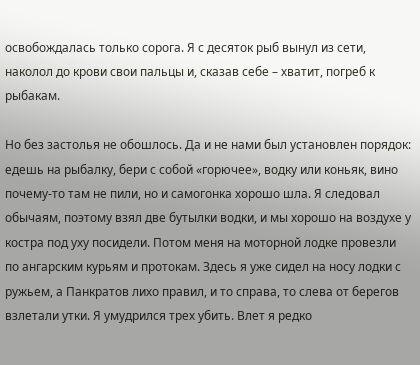освобождалась только сорога. Я с десяток рыб вынул из сети, наколол до крови свои пальцы и, сказав себе – хватит, погреб к рыбакам.

Но без застолья не обошлось. Да и не нами был установлен порядок: едешь на рыбалку, бери с собой «горючее», водку или коньяк, вино почему-то там не пили, но и самогонка хорошо шла. Я следовал обычаям, поэтому взял две бутылки водки, и мы хорошо на воздухе у костра под уху посидели. Потом меня на моторной лодке провезли по ангарским курьям и протокам. Здесь я уже сидел на носу лодки с ружьем, а Панкратов лихо правил, и то справа, то слева от берегов взлетали утки. Я умудрился трех убить. Влет я редко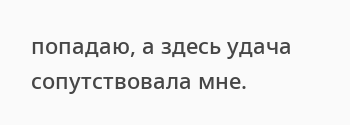попадаю, а здесь удача сопутствовала мне.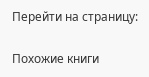Перейти на страницу:

Похожие книги